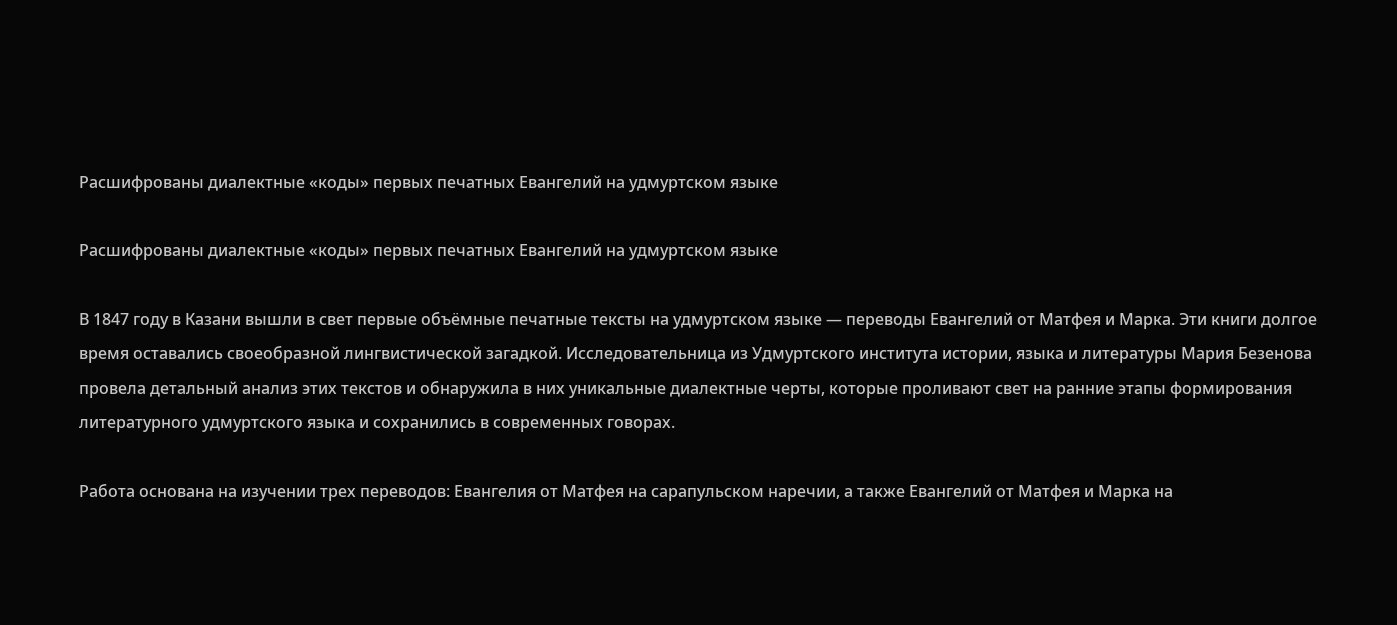Расшифрованы диалектные «коды» первых печатных Евангелий на удмуртском языке

Расшифрованы диалектные «коды» первых печатных Евангелий на удмуртском языке

В 1847 году в Казани вышли в свет первые объёмные печатные тексты на удмуртском языке — переводы Евангелий от Матфея и Марка. Эти книги долгое время оставались своеобразной лингвистической загадкой. Исследовательница из Удмуртского института истории, языка и литературы Мария Безенова провела детальный анализ этих текстов и обнаружила в них уникальные диалектные черты, которые проливают свет на ранние этапы формирования литературного удмуртского языка и сохранились в современных говорах.

Работа основана на изучении трех переводов: Евангелия от Матфея на сарапульском наречии, а также Евангелий от Матфея и Марка на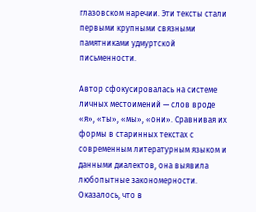глазовском наречии. Эти тексты стали первыми крупными связными памятниками удмуртской письменности.

Автор сфокусировалась на системе личных местоимений — слов вроде «я», «ты», «мы», «они». Сравнивая их формы в старинных текстах с современным литературным языком и данными диалектов, она выявила любопытные закономерности. Оказалось, что в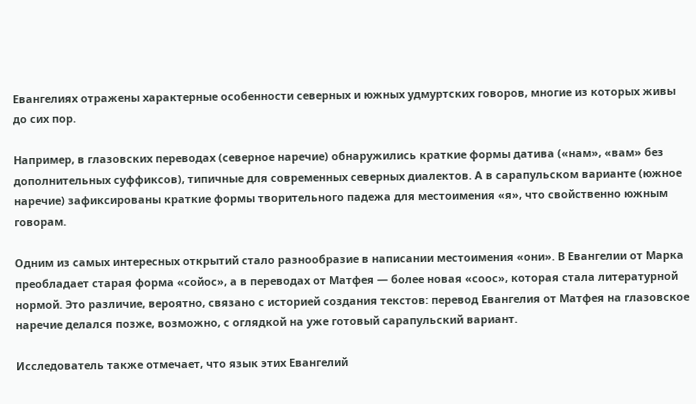Евангелиях отражены характерные особенности северных и южных удмуртских говоров, многие из которых живы до сих пор.

Например, в глазовских переводах (северное наречие) обнаружились краткие формы датива («нам», «вам» без дополнительных суффиксов), типичные для современных северных диалектов. А в сарапульском варианте (южное наречие) зафиксированы краткие формы творительного падежа для местоимения «я», что свойственно южным говорам.

Одним из самых интересных открытий стало разнообразие в написании местоимения «они». В Евангелии от Марка преобладает старая форма «сойос», а в переводах от Матфея — более новая «соос», которая стала литературной нормой. Это различие, вероятно, связано с историей создания текстов: перевод Евангелия от Матфея на глазовское наречие делался позже, возможно, с оглядкой на уже готовый сарапульский вариант.

Исследователь также отмечает, что язык этих Евангелий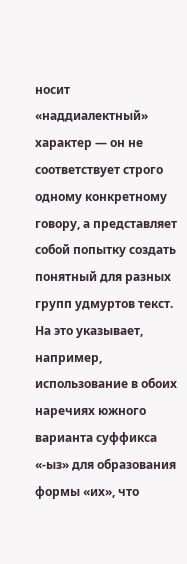носит «наддиалектный» характер — он не соответствует строго одному конкретному говору, а представляет собой попытку создать понятный для разных групп удмуртов текст. На это указывает, например, использование в обоих наречиях южного варианта суффикса «-ыз» для образования формы «их», что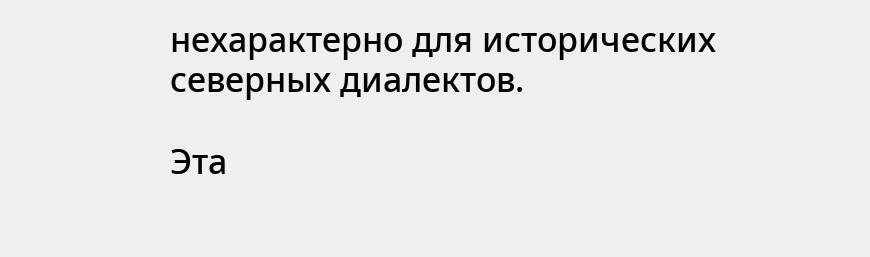нехарактерно для исторических северных диалектов.

Эта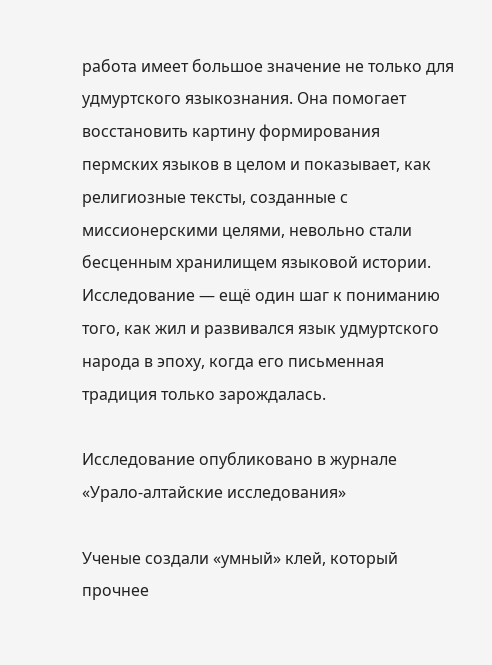работа имеет большое значение не только для удмуртского языкознания. Она помогает восстановить картину формирования пермских языков в целом и показывает, как религиозные тексты, созданные с миссионерскими целями, невольно стали бесценным хранилищем языковой истории. Исследование — ещё один шаг к пониманию того, как жил и развивался язык удмуртского народа в эпоху, когда его письменная традиция только зарождалась.

Исследование опубликовано в журнале «Урало-алтайские исследования»

Ученые создали «умный» клей, который прочнее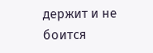держит и не боится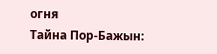огня
Тайна Пор-Бажын: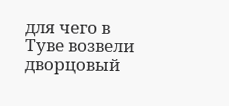для чего в Туве возвели дворцовый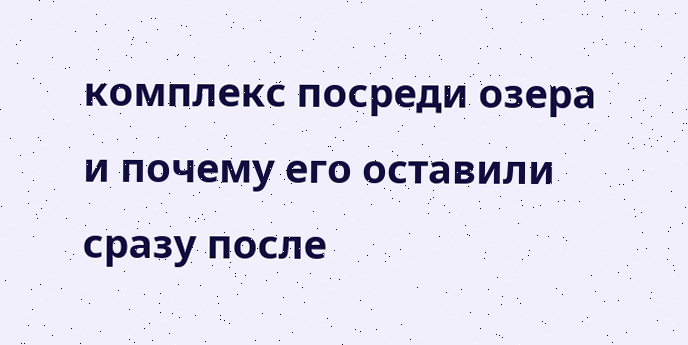комплекс посреди озера и почему его оставили сразу после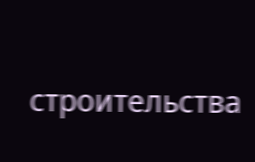строительства